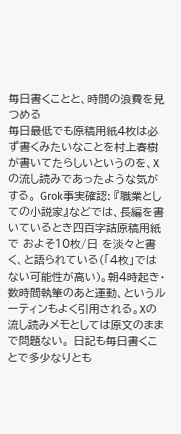毎日書くことと、時間の浪費を見つめる
毎日最低でも原稿用紙4枚は必ず書くみたいなことを村上春樹が書いてたらしいというのを、Xの流し読みであったような気がする。 Grok事実確認: 『職業としての小説家』などでは、長編を書いているとき四百字詰原稿用紙で およそ10枚/日 を淡々と書く、と語られている(「4枚」ではない可能性が高い)。朝4時起き・数時間執筆のあと運動、というルーティンもよく引用される。Xの流し読みメモとしては原文のままで問題ない。 日記も毎日書くことで多少なりとも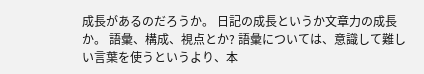成長があるのだろうか。 日記の成長というか文章力の成長か。 語彙、構成、視点とか? 語彙については、意識して難しい言葉を使うというより、本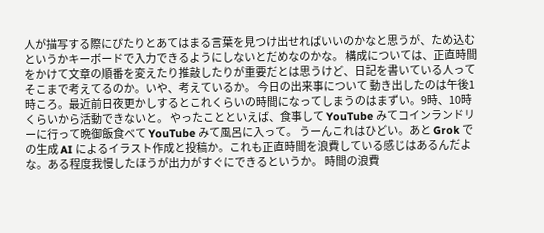人が描写する際にぴたりとあてはまる言葉を見つけ出せればいいのかなと思うが、ため込むというかキーボードで入力できるようにしないとだめなのかな。 構成については、正直時間をかけて文章の順番を変えたり推敲したりが重要だとは思うけど、日記を書いている人ってそこまで考えてるのか。いや、考えているか。 今日の出来事について 動き出したのは午後1時ころ。最近前日夜更かしするとこれくらいの時間になってしまうのはまずい。9時、10時くらいから活動できないと。 やったことといえば、食事して YouTube みてコインランドリーに行って晩御飯食べて YouTube みて風呂に入って。 うーんこれはひどい。あと Grok での生成 AI によるイラスト作成と投稿か。これも正直時間を浪費している感じはあるんだよな。ある程度我慢したほうが出力がすぐにできるというか。 時間の浪費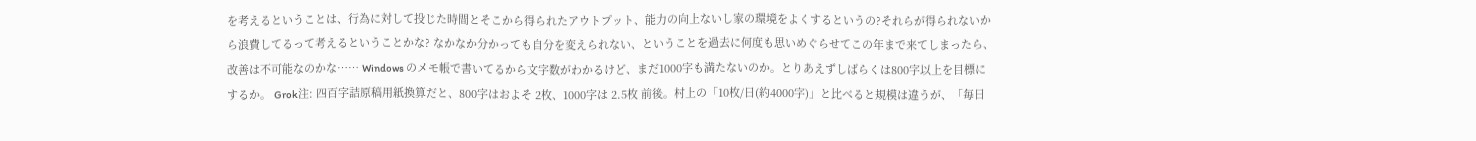を考えるということは、行為に対して投じた時間とそこから得られたアウトプット、能力の向上ないし家の環境をよくするというの?それらが得られないから浪費してるって考えるということかな? なかなか分かっても自分を変えられない、ということを過去に何度も思いめぐらせてこの年まで来てしまったら、改善は不可能なのかな…… Windows のメモ帳で書いてるから文字数がわかるけど、まだ1000字も満たないのか。とりあえずしばらくは800字以上を目標にするか。 Grok注: 四百字詰原稿用紙換算だと、800字はおよそ 2枚、1000字は 2.5枚 前後。村上の「10枚/日(約4000字)」と比べると規模は違うが、「毎日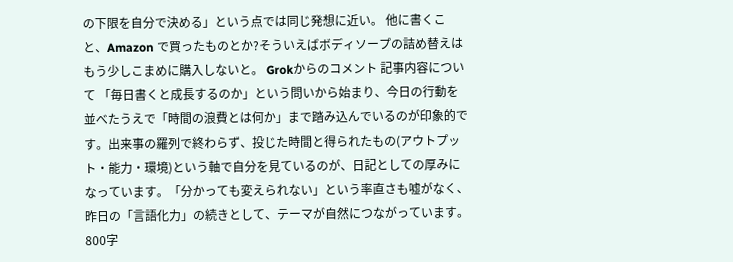の下限を自分で決める」という点では同じ発想に近い。 他に書くこと、Amazon で買ったものとか?そういえばボディソープの詰め替えはもう少しこまめに購入しないと。 Grokからのコメント 記事内容について 「毎日書くと成長するのか」という問いから始まり、今日の行動を並べたうえで「時間の浪費とは何か」まで踏み込んでいるのが印象的です。出来事の羅列で終わらず、投じた時間と得られたもの(アウトプット・能力・環境)という軸で自分を見ているのが、日記としての厚みになっています。「分かっても変えられない」という率直さも嘘がなく、昨日の「言語化力」の続きとして、テーマが自然につながっています。800字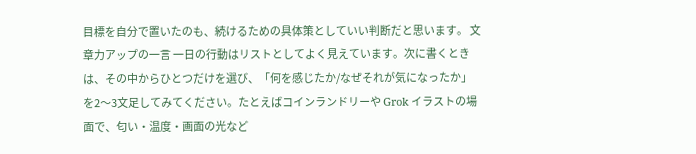目標を自分で置いたのも、続けるための具体策としていい判断だと思います。 文章力アップの一言 一日の行動はリストとしてよく見えています。次に書くときは、その中からひとつだけを選び、「何を感じたか/なぜそれが気になったか」を2〜3文足してみてください。たとえばコインランドリーや Grok イラストの場面で、匂い・温度・画面の光など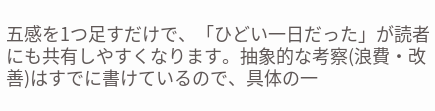五感を1つ足すだけで、「ひどい一日だった」が読者にも共有しやすくなります。抽象的な考察(浪費・改善)はすでに書けているので、具体の一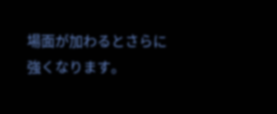場面が加わるとさらに強くなります。